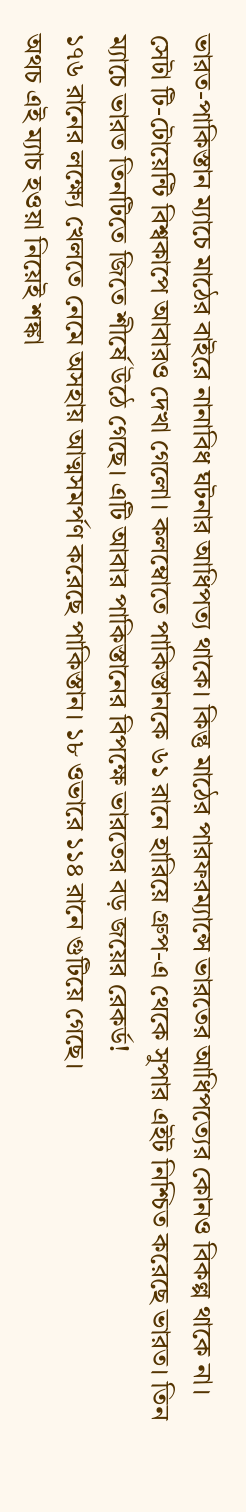ভারত-পাকিস্তান ম্যাচে মাঠের বাইরে নানাবিধ ঘটনার আধিপত্য থাকে। কিন্তু মাঠের পারফরম্যান্সে ভারতের আধিপত্যের কোনও বিকল্প থাকে না। সেটা টি-টোয়েন্টি বিশ্বকাপে আবারও দেখা গেলো। কলম্বোতে পাকিস্তানকে ৬১ রানে হারিয়ে গ্রুপ-এ থেকে সুপার এইট নিশ্চিত করেছে ভারত। তিন ম্যাচে ভারত তিনটিতে জিতে শীর্ষে উঠে গেছে। এটি আবার পাকিস্তানের বিপক্ষে ভারতের বড় জয়ের রেকর্ড!
১৭৬ রানের লক্ষ্যে খেলতে নেমে অসহায় আত্মসমর্পণ করেছে পাকিস্তান। ১৮ ওভারে ১১৪ রানে গুটিয়ে গেছে।
অথচ এই ম্যাচ হওয়া নিয়েই শঙ্কা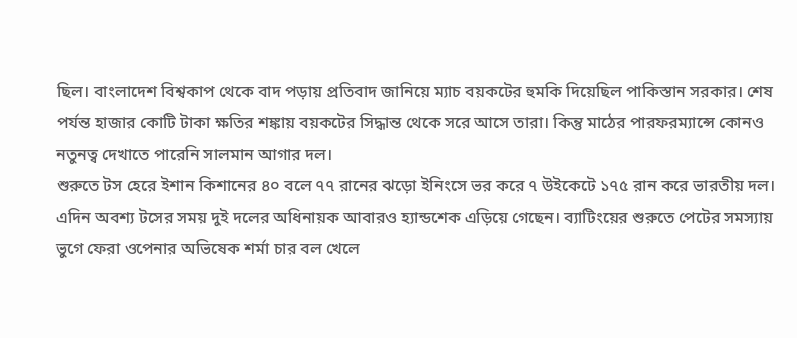ছিল। বাংলাদেশ বিশ্বকাপ থেকে বাদ পড়ায় প্রতিবাদ জানিয়ে ম্যাচ বয়কটের হুমকি দিয়েছিল পাকিস্তান সরকার। শেষ পর্যন্ত হাজার কোটি টাকা ক্ষতির শঙ্কায় বয়কটের সিদ্ধান্ত থেকে সরে আসে তারা। কিন্তু মাঠের পারফরম্যান্সে কোনও নতুনত্ব দেখাতে পারেনি সালমান আগার দল।
শুরুতে টস হেরে ইশান কিশানের ৪০ বলে ৭৭ রানের ঝড়ো ইনিংসে ভর করে ৭ উইকেটে ১৭৫ রান করে ভারতীয় দল। এদিন অবশ্য টসের সময় দুই দলের অধিনায়ক আবারও হ্যান্ডশেক এড়িয়ে গেছেন। ব্যাটিংয়ের শুরুতে পেটের সমস্যায় ভুগে ফেরা ওপেনার অভিষেক শর্মা চার বল খেলে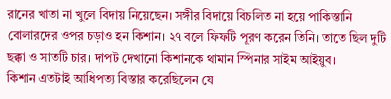রানের খাতা না খুলে বিদায় নিয়েছেন। সঙ্গীর বিদায়ে বিচলিত না হয়ে পাকিস্তানি বোলারদের ওপর চড়াও হন কিশান। ২৭ বলে ফিফটি পূরণ করেন তিনি। তাতে ছিল দুটি ছক্কা ও সাতটি চার। দাপট দেখানো কিশানকে থামান স্পিনার সাইম আইয়ুব।
কিশান এতটাই আধিপত্য বিস্তার করেছিলেন যে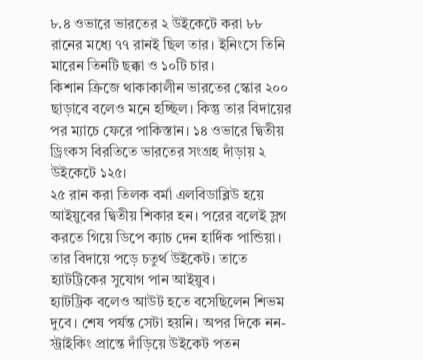৮.৪ ওভারে ভারতের ২ উইকেটে করা ৮৮ রানের মধ্যে ৭৭ রানই ছিল তার। ইনিংসে তিনি মারেন তিনটি ছক্কা ও ১০টি চার।
কিশান ক্রিজে থাকাকালীন ভারতের স্কোর ২০০ ছাড়াবে বলেও মনে হচ্ছিল। কিন্তু তার বিদায়ের পর ম্যাচে ফেরে পাকিস্তান। ১৪ ওভারে দ্বিতীয় ড্রিংকস বিরতিতে ভারতের সংগ্রহ দাঁড়ায় ২ উইকেটে ১২৫।
২৫ রান করা তিলক বর্মা এলবিডাব্লিউ হয়ে আইয়ুবের দ্বিতীয় শিকার হন। পরের বলেই স্লগ করতে গিয়ে ডিপে ক্যাচ দেন হার্দিক পান্ডিয়া। তার বিদায়ে পড়ে চতুর্থ উইকেট। তাতে হ্যাটট্রিকের সুযোগ পান আইয়ুব।
হ্যাটট্রিক বলেও আউট হতে বসেছিলেন শিভম দুবে। শেষ পর্যন্ত সেটা হয়নি। অপর দিকে নন-স্ট্রাইকিং প্রান্তে দাঁড়িয়ে উইকেট পতন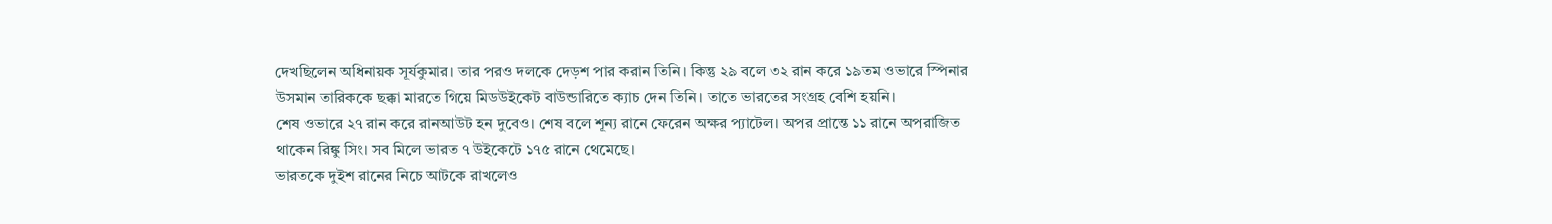দেখছিলেন অধিনায়ক সূর্যকুমার। তার পরও দলকে দেড়শ পার করান তিনি। কিন্তু ২৯ বলে ৩২ রান করে ১৯তম ওভারে স্পিনার উসমান তারিককে ছক্কা মারতে গিয়ে মিডউইকেট বাউন্ডারিতে ক্যাচ দেন তিনি। তাতে ভারতের সংগ্রহ বেশি হয়নি।
শেষ ওভারে ২৭ রান করে রানআউট হন দুবেও। শেষ বলে শূন্য রানে ফেরেন অক্ষর প্যাটেল। অপর প্রান্তে ১১ রানে অপরাজিত থাকেন রিঙ্কু সিং। সব মিলে ভারত ৭ উইকেটে ১৭৫ রানে থেমেছে।
ভারতকে দুইশ রানের নিচে আটকে রাখলেও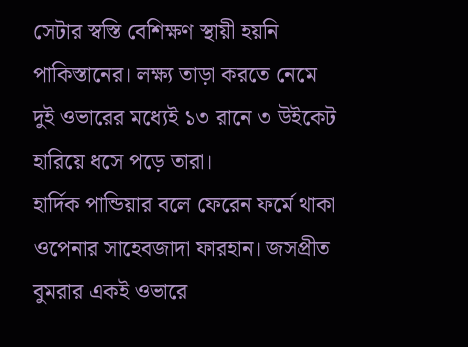সেটার স্বস্তি বেশিক্ষণ স্থায়ী হয়নি পাকিস্তানের। লক্ষ্য তাড়া করতে নেমে দুই ওভারের মধ্যেই ১৩ রানে ৩ উইকেট হারিয়ে ধসে পড়ে তারা।
হার্দিক পান্ডিয়ার বলে ফেরেন ফর্মে থাকা ওপেনার সাহেবজাদা ফারহান। জসপ্রীত বুমরার একই ওভারে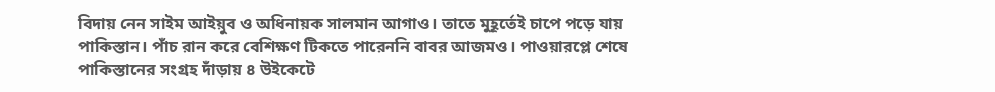বিদায় নেন সাইম আইয়ুব ও অধিনায়ক সালমান আগাও। তাতে মুহূর্তেই চাপে পড়ে যায় পাকিস্তান। পাঁচ রান করে বেশিক্ষণ টিকতে পারেননি বাবর আজমও। পাওয়ারপ্লে শেষে পাকিস্তানের সংগ্রহ দাঁড়ায় ৪ উইকেটে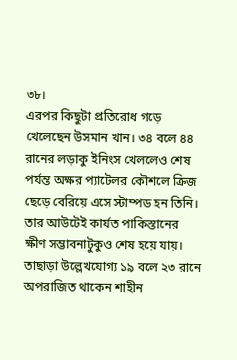৩৮।
এরপর কিছুটা প্রতিরোধ গড়ে খেলেছেন উসমান খান। ৩৪ বলে ৪৪ রানের লড়াকু ইনিংস খেললেও শেষ পর্যন্ত অক্ষর প্যাটেলর কৌশলে ক্রিজ ছেড়ে বেরিয়ে এসে স্টাম্পড হন তিনি। তার আউটেই কার্যত পাকিস্তানের ক্ষীণ সম্ভাবনাটুকুও শেষ হয়ে যায়। তাছাড়া উল্লেখযোগ্য ১৯ বলে ২৩ রানে অপরাজিত থাকেন শাহীন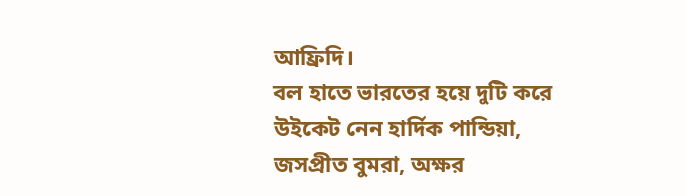আফ্রিদি।
বল হাতে ভারতের হয়ে দুটি করে উইকেট নেন হার্দিক পান্ডিয়া, জসপ্রীত বুমরা, অক্ষর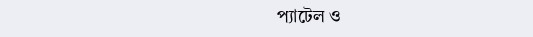প্যাটেল ও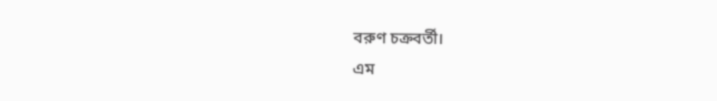বরুণ চক্রবর্তী।
এম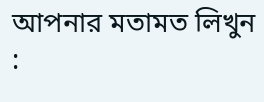আপনার মতামত লিখুন :